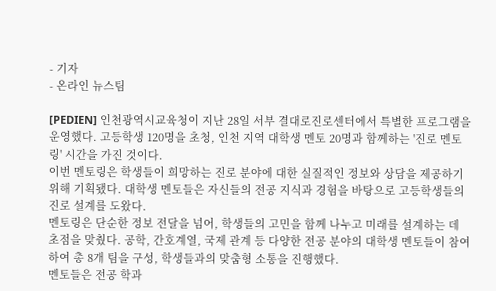- 기자
- 온라인 뉴스팀

[PEDIEN] 인천광역시교육청이 지난 28일 서부 결대로진로센터에서 특별한 프로그램을 운영했다. 고등학생 120명을 초청, 인천 지역 대학생 멘토 20명과 함께하는 '진로 멘토링' 시간을 가진 것이다.
이번 멘토링은 학생들이 희망하는 진로 분야에 대한 실질적인 정보와 상담을 제공하기 위해 기획됐다. 대학생 멘토들은 자신들의 전공 지식과 경험을 바탕으로 고등학생들의 진로 설계를 도왔다.
멘토링은 단순한 정보 전달을 넘어, 학생들의 고민을 함께 나누고 미래를 설계하는 데 초점을 맞췄다. 공학, 간호계열, 국제 관계 등 다양한 전공 분야의 대학생 멘토들이 참여하여 총 8개 팀을 구성, 학생들과의 맞춤형 소통을 진행했다.
멘토들은 전공 학과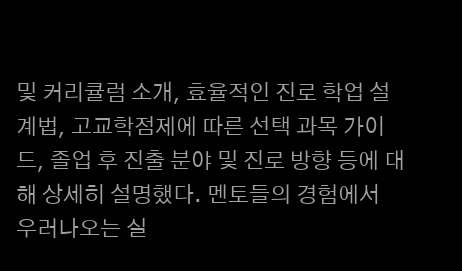및 커리큘럼 소개, 효율적인 진로 학업 설계법, 고교학점제에 따른 선택 과목 가이드, 졸업 후 진출 분야 및 진로 방향 등에 대해 상세히 설명했다. 멘토들의 경험에서 우러나오는 실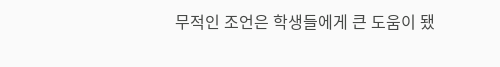무적인 조언은 학생들에게 큰 도움이 됐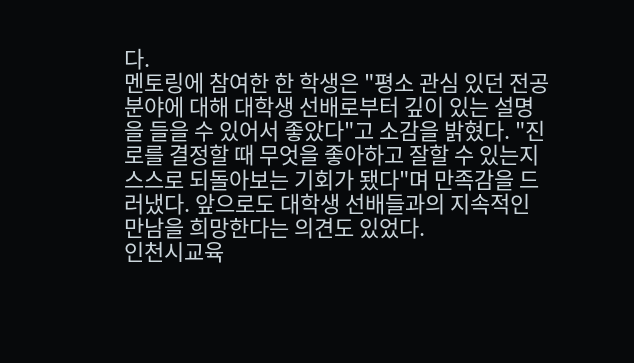다.
멘토링에 참여한 한 학생은 "평소 관심 있던 전공 분야에 대해 대학생 선배로부터 깊이 있는 설명을 들을 수 있어서 좋았다"고 소감을 밝혔다. "진로를 결정할 때 무엇을 좋아하고 잘할 수 있는지 스스로 되돌아보는 기회가 됐다"며 만족감을 드러냈다. 앞으로도 대학생 선배들과의 지속적인 만남을 희망한다는 의견도 있었다.
인천시교육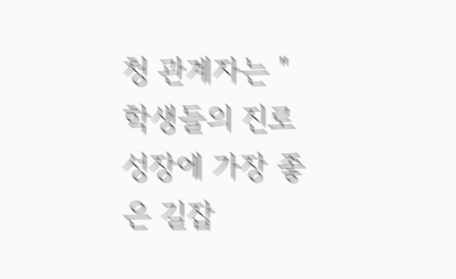청 관계자는 "학생들의 진로 성장에 가장 좋은 길잡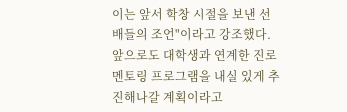이는 앞서 학창 시절을 보낸 선배들의 조언"이라고 강조했다. 앞으로도 대학생과 연계한 진로 멘토링 프로그램을 내실 있게 추진해나갈 계획이라고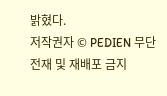밝혔다.
저작권자 © PEDIEN 무단전재 및 재배포 금지